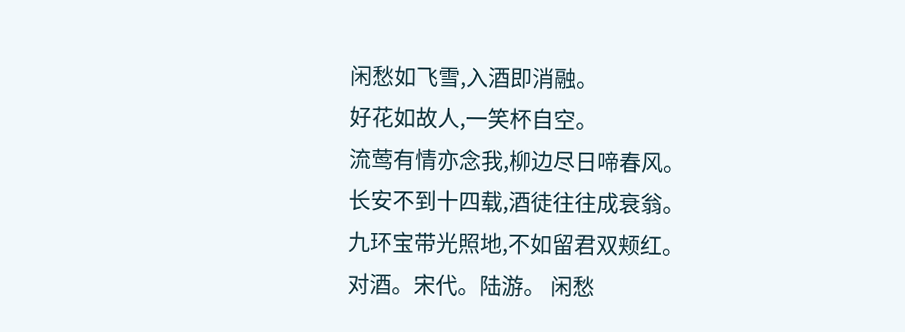闲愁如飞雪,入酒即消融。
好花如故人,一笑杯自空。
流莺有情亦念我,柳边尽日啼春风。
长安不到十四载,酒徒往往成衰翁。
九环宝带光照地,不如留君双颊红。
对酒。宋代。陆游。 闲愁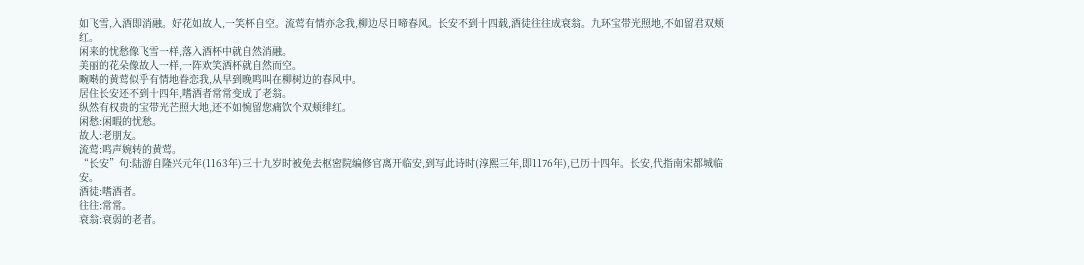如飞雪,入酒即消融。好花如故人,一笑杯自空。流莺有情亦念我,柳边尽日啼春风。长安不到十四载,酒徒往往成衰翁。九环宝带光照地,不如留君双颊红。
闲来的忧愁像飞雪一样,落入酒杯中就自然消融。
美丽的花朵像故人一样,一阵欢笑酒杯就自然而空。
畹啭的黄莺似乎有情地眷恋我,从早到晚鸣叫在柳树边的春风中。
居住长安还不到十四年,嗜酒者常常变成了老翁。
纵然有权贵的宝带光芒照大地,还不如惋留您痛饮个双颊绯红。
闲愁:闲暇的忧愁。
故人:老朋友。
流莺:鸣声婉转的黄莺。
“长安”句:陆游自隆兴元年(1163年)三十九岁时被免去枢密院编修官离开临安,到写此诗时(淳熙三年,即1176年),已历十四年。长安,代指南宋都城临安。
酒徒:嗜酒者。
往往:常常。
衰翁:衰弱的老者。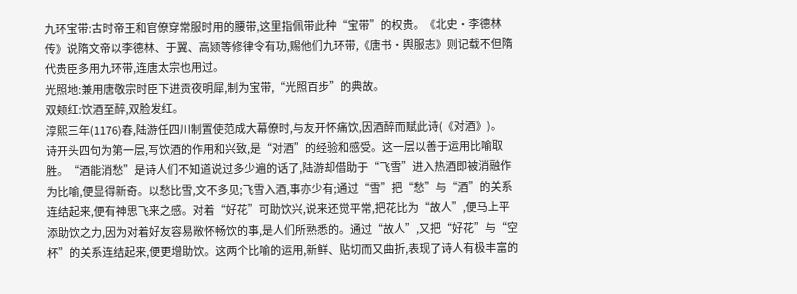九环宝带:古时帝王和官僚穿常服时用的腰带,这里指佩带此种“宝带”的权贵。《北史·李德林传》说隋文帝以李德林、于翼、高颎等修律令有功,赐他们九环带,《唐书·舆服志》则记载不但隋代贵臣多用九环带,连唐太宗也用过。
光照地:兼用唐敬宗时臣下进贡夜明犀,制为宝带,“光照百步”的典故。
双颊红:饮酒至醉,双脸发红。
淳熙三年(1176)春,陆游任四川制置使范成大幕僚时,与友开怀痛饮,因酒醉而赋此诗(《对酒》)。
诗开头四句为第一层,写饮酒的作用和兴致,是“对酒”的经验和感受。这一层以善于运用比喻取胜。“酒能消愁”是诗人们不知道说过多少遍的话了,陆游却借助于“飞雪”进入热酒即被消融作为比喻,便显得新奇。以愁比雪,文不多见;飞雪入酒,事亦少有;通过“雪”把“愁”与“酒”的关系连结起来,便有神思飞来之感。对着“好花”可助饮兴,说来还觉平常,把花比为“故人”,便马上平添助饮之力,因为对着好友容易敞怀畅饮的事,是人们所熟悉的。通过“故人”,又把“好花”与“空杯”的关系连结起来,便更增助饮。这两个比喻的运用,新鲜、贴切而又曲折,表现了诗人有极丰富的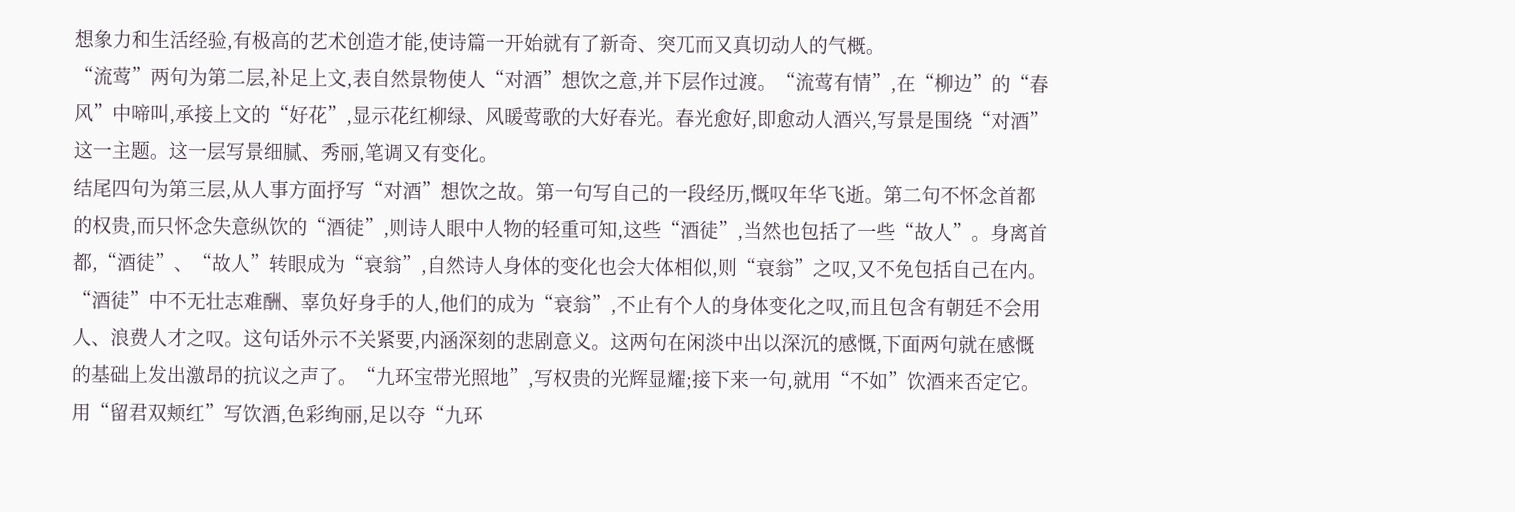想象力和生活经验,有极高的艺术创造才能,使诗篇一开始就有了新奇、突兀而又真切动人的气概。
“流莺”两句为第二层,补足上文,表自然景物使人“对酒”想饮之意,并下层作过渡。“流莺有情”,在“柳边”的“春风”中啼叫,承接上文的“好花”,显示花红柳绿、风暖莺歌的大好春光。春光愈好,即愈动人酒兴,写景是围绕“对酒”这一主题。这一层写景细腻、秀丽,笔调又有变化。
结尾四句为第三层,从人事方面抒写“对酒”想饮之故。第一句写自己的一段经历,慨叹年华飞逝。第二句不怀念首都的权贵,而只怀念失意纵饮的“酒徒”,则诗人眼中人物的轻重可知,这些“酒徒”,当然也包括了一些“故人”。身离首都,“酒徒”、“故人”转眼成为“衰翁”,自然诗人身体的变化也会大体相似,则“衰翁”之叹,又不免包括自己在内。“酒徒”中不无壮志难酬、辜负好身手的人,他们的成为“衰翁”,不止有个人的身体变化之叹,而且包含有朝廷不会用人、浪费人才之叹。这句话外示不关紧要,内涵深刻的悲剧意义。这两句在闲淡中出以深沉的感慨,下面两句就在感慨的基础上发出激昂的抗议之声了。“九环宝带光照地”,写权贵的光辉显耀;接下来一句,就用“不如”饮酒来否定它。用“留君双颊红”写饮酒,色彩绚丽,足以夺“九环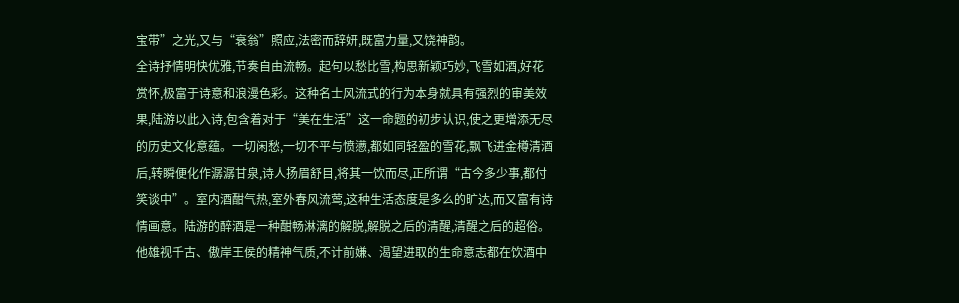宝带”之光,又与“衰翁”照应,法密而辞妍,既富力量,又饶神韵。
全诗抒情明快优雅,节奏自由流畅。起句以愁比雪,构思新颖巧妙,飞雪如酒,好花赏怀,极富于诗意和浪漫色彩。这种名士风流式的行为本身就具有强烈的审美效果,陆游以此入诗,包含着对于“美在生活”这一命题的初步认识,使之更增添无尽的历史文化意蕴。一切闲愁,一切不平与愤懑,都如同轻盈的雪花,飘飞进金樽清酒后,转瞬便化作潺潺甘泉,诗人扬眉舒目,将其一饮而尽,正所谓“古今多少事,都付笑谈中”。室内酒酣气热,室外春风流莺,这种生活态度是多么的旷达,而又富有诗情画意。陆游的醉酒是一种酣畅淋漓的解脱,解脱之后的清醒,清醒之后的超俗。他雄视千古、傲岸王侯的精神气质,不计前嫌、渴望进取的生命意志都在饮酒中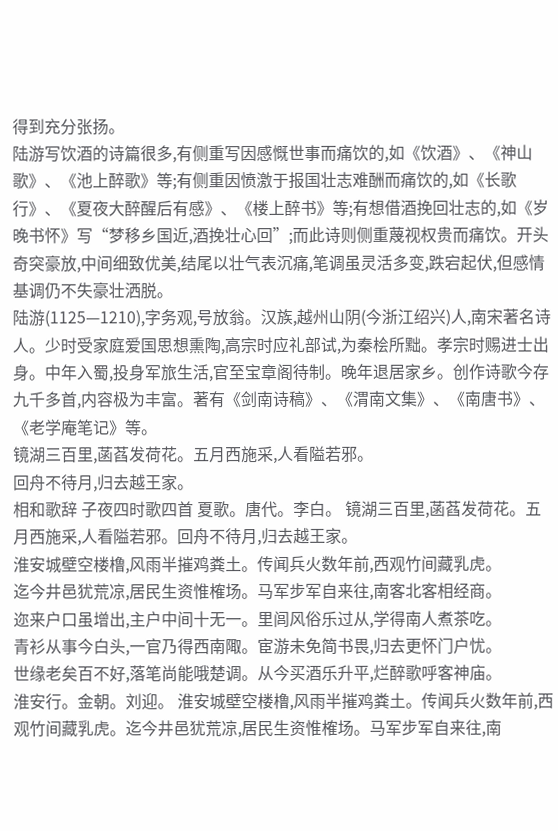得到充分张扬。
陆游写饮酒的诗篇很多,有侧重写因感慨世事而痛饮的,如《饮酒》、《神山歌》、《池上醉歌》等;有侧重因愤激于报国壮志难酬而痛饮的,如《长歌行》、《夏夜大醉醒后有感》、《楼上醉书》等;有想借酒挽回壮志的,如《岁晚书怀》写“梦移乡国近,酒挽壮心回”;而此诗则侧重蔑视权贵而痛饮。开头奇突豪放,中间细致优美,结尾以壮气表沉痛,笔调虽灵活多变,跌宕起伏,但感情基调仍不失豪壮洒脱。
陆游(1125—1210),字务观,号放翁。汉族,越州山阴(今浙江绍兴)人,南宋著名诗人。少时受家庭爱国思想熏陶,高宗时应礼部试,为秦桧所黜。孝宗时赐进士出身。中年入蜀,投身军旅生活,官至宝章阁待制。晚年退居家乡。创作诗歌今存九千多首,内容极为丰富。著有《剑南诗稿》、《渭南文集》、《南唐书》、《老学庵笔记》等。
镜湖三百里,菡萏发荷花。五月西施采,人看隘若邪。
回舟不待月,归去越王家。
相和歌辞 子夜四时歌四首 夏歌。唐代。李白。 镜湖三百里,菡萏发荷花。五月西施采,人看隘若邪。回舟不待月,归去越王家。
淮安城壁空楼橹,风雨半摧鸡粪土。传闻兵火数年前,西观竹间藏乳虎。
迄今井邑犹荒凉,居民生资惟榷场。马军步军自来往,南客北客相经商。
迩来户口虽增出,主户中间十无一。里闾风俗乐过从,学得南人煮茶吃。
青衫从事今白头,一官乃得西南陬。宦游未免简书畏,归去更怀门户忧。
世缘老矣百不好,落笔尚能哦楚调。从今买酒乐升平,烂醉歌呼客神庙。
淮安行。金朝。刘迎。 淮安城壁空楼橹,风雨半摧鸡粪土。传闻兵火数年前,西观竹间藏乳虎。迄今井邑犹荒凉,居民生资惟榷场。马军步军自来往,南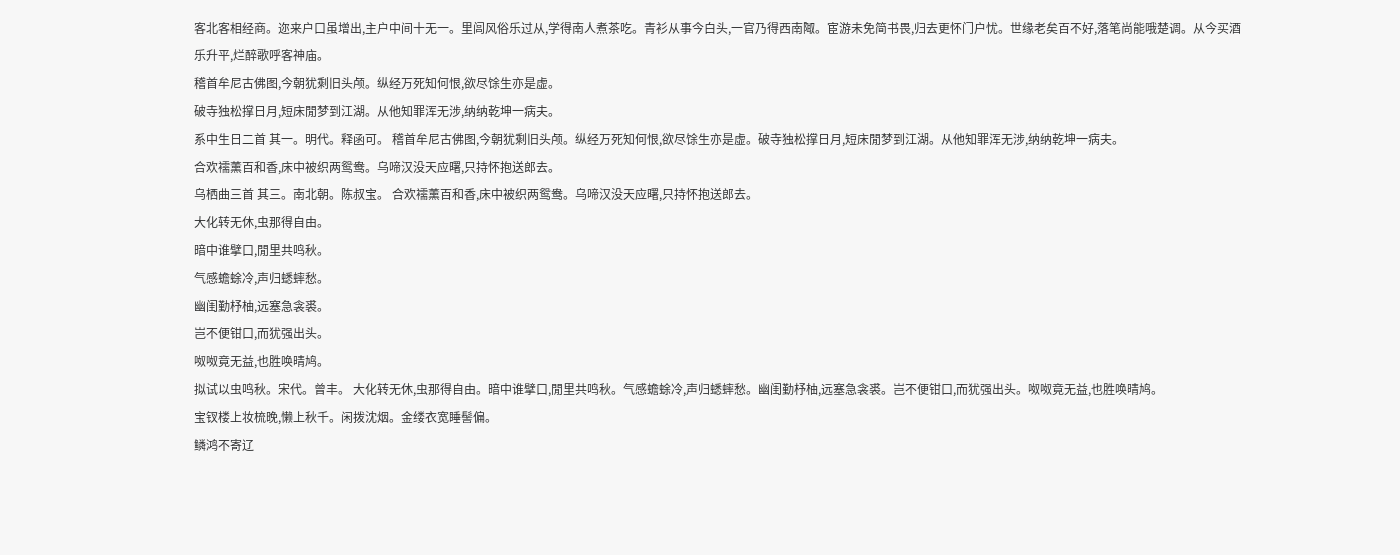客北客相经商。迩来户口虽增出,主户中间十无一。里闾风俗乐过从,学得南人煮茶吃。青衫从事今白头,一官乃得西南陬。宦游未免简书畏,归去更怀门户忧。世缘老矣百不好,落笔尚能哦楚调。从今买酒乐升平,烂醉歌呼客神庙。
稽首牟尼古佛图,今朝犹剩旧头颅。纵经万死知何恨,欲尽馀生亦是虚。
破寺独松撑日月,短床閒梦到江湖。从他知罪浑无涉,纳纳乾坤一病夫。
系中生日二首 其一。明代。释函可。 稽首牟尼古佛图,今朝犹剩旧头颅。纵经万死知何恨,欲尽馀生亦是虚。破寺独松撑日月,短床閒梦到江湖。从他知罪浑无涉,纳纳乾坤一病夫。
合欢襦薰百和香,床中被织两鸳鸯。乌啼汉没天应曙,只持怀抱送郎去。
乌栖曲三首 其三。南北朝。陈叔宝。 合欢襦薰百和香,床中被织两鸳鸯。乌啼汉没天应曙,只持怀抱送郎去。
大化转无休,虫那得自由。
暗中谁擘口,閒里共鸣秋。
气感蟾蜍冷,声归蟋蟀愁。
幽闺勤杼柚,远塞急衾裘。
岂不便钳口,而犹强出头。
呶呶竟无益,也胜唤晴鸠。
拟试以虫鸣秋。宋代。曾丰。 大化转无休,虫那得自由。暗中谁擘口,閒里共鸣秋。气感蟾蜍冷,声归蟋蟀愁。幽闺勤杼柚,远塞急衾裘。岂不便钳口,而犹强出头。呶呶竟无益,也胜唤晴鸠。
宝钗楼上妆梳晚,懒上秋千。闲拨沈烟。金缕衣宽睡髻偏。
鳞鸿不寄辽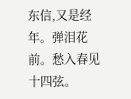东信,又是经年。弹泪花前。愁入春见十四弦。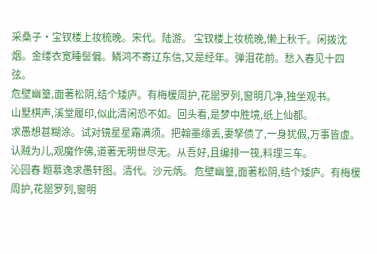采桑子·宝钗楼上妆梳晚。宋代。陆游。 宝钗楼上妆梳晚,懒上秋千。闲拨沈烟。金缕衣宽睡髻偏。鳞鸿不寄辽东信,又是经年。弹泪花前。愁入春见十四弦。
危壁幽篁,面著松阴,结个矮庐。有梅楥周护,花罂罗列,窗明几净,独坐观书。
山墅棋声,溪堂履印,似此清闲恐不如。回头看,是梦中胜境,纸上仙都。
求愚想甚糊涂。试对镜星星霜满须。把翰墨缘丢,妻孥债了,一身犹假,万事皆虚。
认贼为儿,观魔作佛,道著无明世尽无。从吾好,且编排一筏,料理三车。
沁园春 题慕逸求愚轩图。清代。沙元炳。 危壁幽篁,面著松阴,结个矮庐。有梅楥周护,花罂罗列,窗明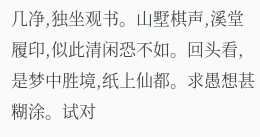几净,独坐观书。山墅棋声,溪堂履印,似此清闲恐不如。回头看,是梦中胜境,纸上仙都。求愚想甚糊涂。试对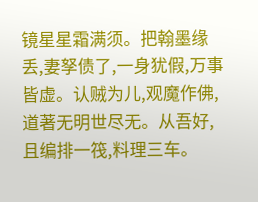镜星星霜满须。把翰墨缘丢,妻孥债了,一身犹假,万事皆虚。认贼为儿,观魔作佛,道著无明世尽无。从吾好,且编排一筏,料理三车。